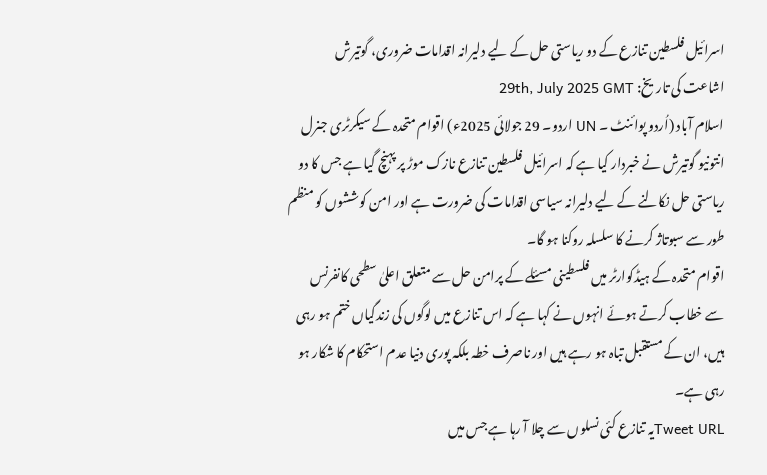اسرائیل فلسطین تنازع کے دو ریاستی حل کے لیے دلیرانہ اقدامات ضروری، گوتیرش
اشاعت کی تاریخ: 29th, July 2025 GMT
اسلام آباد (اُردو پوائنٹ ۔ UN اردو۔ 29 جولائی 2025ء) اقوام متحدہ کے سیکرٹری جنرل انتونیو گوتیرش نے خبردار کیا ہے کہ اسرائیل فلسطین تنازع نازک موڑ پر پہنچ گیا ہے جس کا دو ریاستی حل نکالنے کے لیے دلیرانہ سیاسی اقدامات کی ضرورت ہے اور امن کوششوں کو منظم طور سے سبوتاژ کرنے کا سلسلہ روکنا ہو گا۔
اقوام متحدہ کے ہیڈکوارٹر میں فلسطینی مسئلے کے پرامن حل سے متعلق اعلیٰ سطحی کانفرنس سے خطاب کرتے ہوئے انہوں نے کہا ہے کہ اس تنازع میں لوگوں کی زندگیاں ختم ہو رہی ہیں، ان کے مستقبل تباہ ہو رہے ہیں اور ناصرف خطہ بلکہ پوری دنیا عدم استحکام کا شکار ہو رہی ہے۔
Tweet URLیہ تنازع کئی نسلوں سے چلا آ رہا ہے جس میں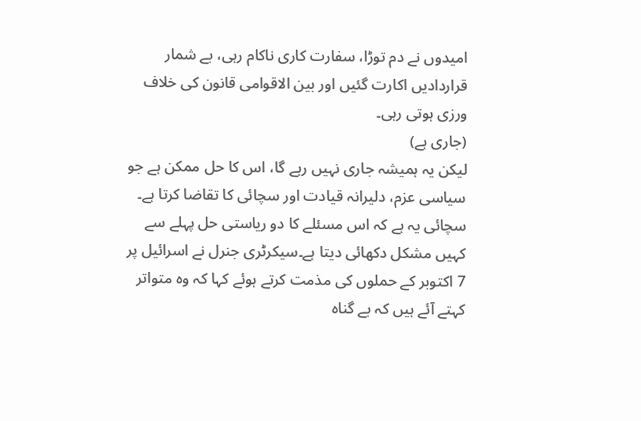امیدوں نے دم توڑا، سفارت کاری ناکام رہی، بے شمار قراردادیں اکارت گئیں اور بین الاقوامی قانون کی خلاف ورزی ہوتی رہی۔
(جاری ہے)
لیکن یہ ہمیشہ جاری نہیں رہے گا، اس کا حل ممکن ہے جو سیاسی عزم، دلیرانہ قیادت اور سچائی کا تقاضا کرتا ہے۔ سچائی یہ ہے کہ اس مسئلے کا دو ریاستی حل پہلے سے کہیں مشکل دکھائی دیتا ہے۔سیکرٹری جنرل نے اسرائیل پر 7 اکتوبر کے حملوں کی مذمت کرتے ہوئے کہا کہ وہ متواتر کہتے آئے ہیں کہ بے گناہ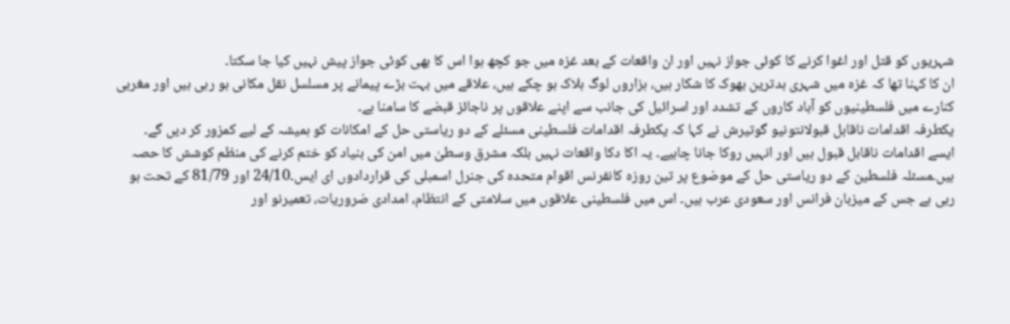شہریوں کو قتل اور اغوا کرنے کا کوئی جواز نہیں اور ان واقعات کے بعد غزہ میں جو کچھ ہوا اس کا بھی کوئی جواز پیش نہیں کیا جا سکتا۔
ان کا کہنا تھا کہ غزہ میں شہری بدترین بھوک کا شکار ہیں، ہزاروں لوگ ہلاک ہو چکے ہیں، علاقے میں بہت بڑے پیمانے پر مسلسل نقل مکانی ہو رہی ہیں اور مغربی کنارے میں فلسطینیوں کو آباد کاروں کے تشدد اور اسرائیل کی جانب سے اپنے علاقوں پر ناجائز قبضے کا سامنا ہے۔
یکطرفہ اقدامات ناقابل قبولانتونیو گوتیرش نے کہا کہ یکطرفہ اقدامات فلسطینی مسئلے کے دو ریاستی حل کے امکانات کو ہمیشہ کے لیے کمزور کر دیں گے۔
ایسے اقدامات ناقابل قبول ہیں اور انہیں روکا جانا چاہیے۔ یہ اکا دکا واقعات نہیں بلکہ مشرق وسطیٰ میں امن کی بنیاد کو ختم کرنے کی منظم کوشش کا حصہ ہیں۔مسئلہ فلسطین کے دو ریاستی حل کے موضوع پر تین روزہ کانفرنس اقوام متحدہ کی جنرل اسمبلی کی قراردادوں ای ایس۔24/10 اور 81/79 کے تحت ہو رہی ہے جس کے میزبان فرانس اور سعودی عرب ہیں۔ اس میں فلسطینی علاقوں میں سلامتی کے انتظام، امدادی ضروریات، تعمیرنو اور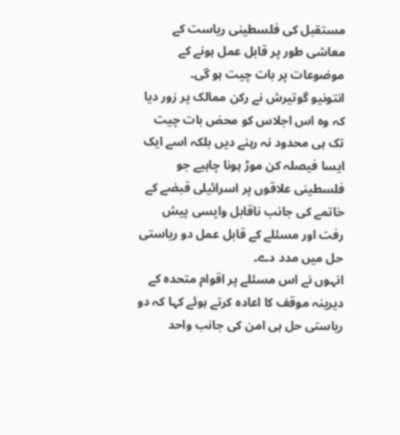مستقبل کی فلسطینی ریاست کے معاشی طور پر قابل عمل ہونے کے موضوعات پر بات چیت ہو گی۔
انتونیو گوتیرش نے رکن ممالک پر زور دیا کہ وہ اس اجلاس کو محض بات چیت تک ہی محدود نہ رہنے دیں بلکہ اسے ایک ایسا فیصلہ کن موڑ ہونا چاہیے جو فلسطینی علاقوں پر اسرائیلی قبضے کے خاتمے کی جانب ناقابل واپسی پیش رفت اور مسئلے کے قابل عمل دو ریاستی حل میں مدد دے۔
انہوں نے اس مسئلے پر اقوام متحدہ کے دیرینہ موقف کا اعادہ کرتے ہوئے کہا کہ دو ریاستی حل ہی امن کی جانب واحد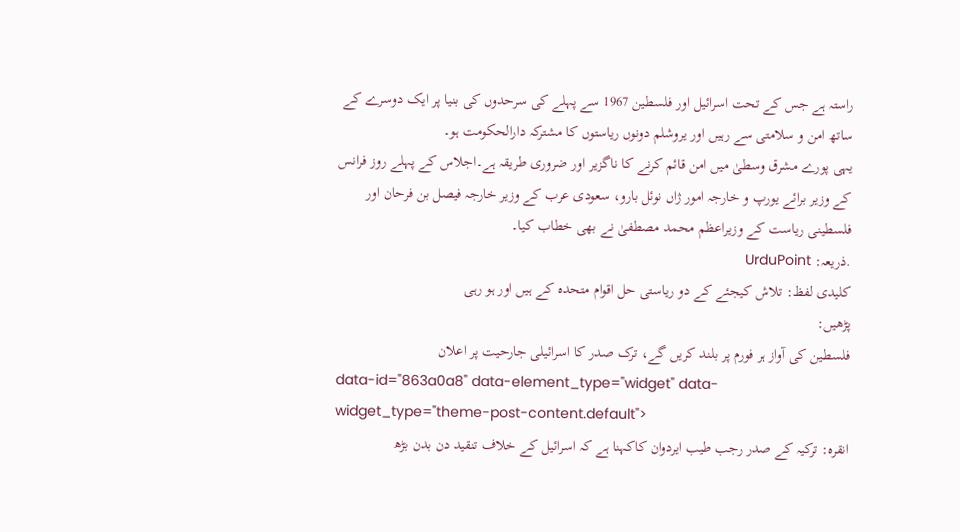راستہ ہے جس کے تحت اسرائیل اور فلسطین 1967 سے پہلے کی سرحدوں کی بنیا پر ایک دوسرے کے ساتھ امن و سلامتی سے رہیں اور یروشلم دونوں ریاستوں کا مشترکہ دارالحکومت ہو۔
یہی پورے مشرق وسطیٰ میں امن قائم کرنے کا ناگزیر اور ضروری طریقہ ہے۔اجلاس کے پہلے روز فرانس کے وزیر برائے یورپ و خارجہ امور ژاں نوئل بارو، سعودی عرب کے وزیر خارجہ فیصل بن فرحان اور فلسطینی ریاست کے وزیراعظم محمد مصطفیٰ نے بھی خطاب کیا۔
.ذریعہ: UrduPoint
کلیدی لفظ: تلاش کیجئے کے دو ریاستی حل اقوام متحدہ کے ہیں اور ہو رہی
پڑھیں:
فلسطین کی آواز ہر فورم پر بلند کریں گے، ترک صدر کا اسرائیلی جارحیت پر اعلان
data-id="863a0a8" data-element_type="widget" data-widget_type="theme-post-content.default">
انقرہ: ترکیہ کے صدر رجب طیب ایردوان کاکہنا ہے کہ اسرائیل کے خلاف تنقید دن بدن بڑھ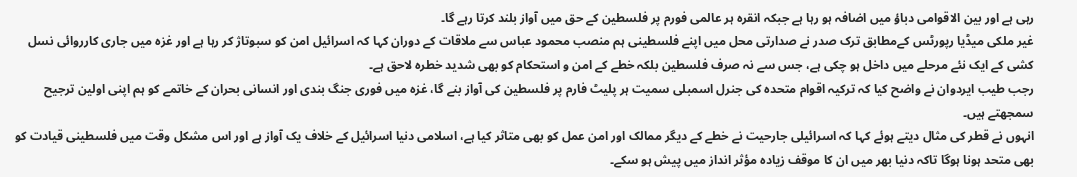رہی ہے اور بین الاقوامی دباؤ میں اضافہ ہو رہا ہے جبکہ انقرہ ہر عالمی فورم پر فلسطین کے حق میں آواز بلند کرتا رہے گا۔
غیر ملکی میڈیا رپورٹس کےمطابق ترک صدر نے صدارتی محل میں اپنے فلسطینی ہم منصب محمود عباس سے ملاقات کے دوران کہا کہ اسرائیل امن کو سبوتاژ کر رہا ہے اور غزہ میں جاری کارروائی نسل کشی کے ایک نئے مرحلے میں داخل ہو چکی ہے، جس سے نہ صرف فلسطین بلکہ خطے کے امن و استحکام کو بھی شدید خطرہ لاحق ہے۔
رجب طیب ایردوان نے واضح کیا کہ ترکیہ اقوام متحدہ کی جنرل اسمبلی سمیت ہر پلیٹ فارم پر فلسطین کی آواز بنے گا، غزہ میں فوری جنگ بندی اور انسانی بحران کے خاتمے کو ہم اپنی اولین ترجیح سمجھتے ہیں۔
انہوں نے قطر کی مثال دیتے ہوئے کہا کہ اسرائیلی جارحیت نے خطے کے دیگر ممالک اور امن عمل کو بھی متاثر کیا ہے، اسلامی دنیا اسرائیل کے خلاف یک آواز ہے اور اس مشکل وقت میں فلسطینی قیادت کو بھی متحد ہونا ہوگا تاکہ دنیا بھر میں ان کا موقف زیادہ مؤثر انداز میں پیش ہو سکے۔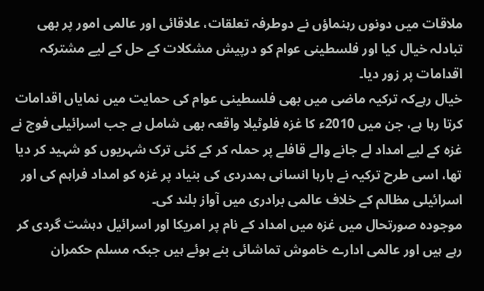ملاقات میں دونوں رہنماؤں نے دوطرفہ تعلقات، علاقائی اور عالمی امور پر بھی تبادلہ خیال کیا اور فلسطینی عوام کو درپیش مشکلات کے حل کے لیے مشترکہ اقدامات پر زور دیا۔
خیال رہےکہ ترکیہ ماضی میں بھی فلسطینی عوام کی حمایت میں نمایاں اقدامات کرتا رہا ہے، جن میں 2010ء کا غزہ فلوٹیلا واقعہ بھی شامل ہے جب اسرائیلی فوج نے غزہ کے لیے امداد لے جانے والے قافلے پر حملہ کر کے کئی ترک شہریوں کو شہید کر دیا تھا، اسی طرح ترکیہ نے بارہا انسانی ہمدردی کی بنیاد پر غزہ کو امداد فراہم کی اور اسرائیلی مظالم کے خلاف عالمی برادری میں آواز بلند کی۔
موجودہ صورتحال میں غزہ میں امداد کے نام پر امریکا اور اسرائیل دہشت گردی کر رہے ہیں اور عالمی ادارے خاموش تماشائی بنے ہوئے ہیں جبکہ مسلم حکمران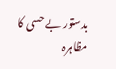بدستور بے حسی کا مظاہرہ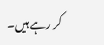کر رہے ہیں۔